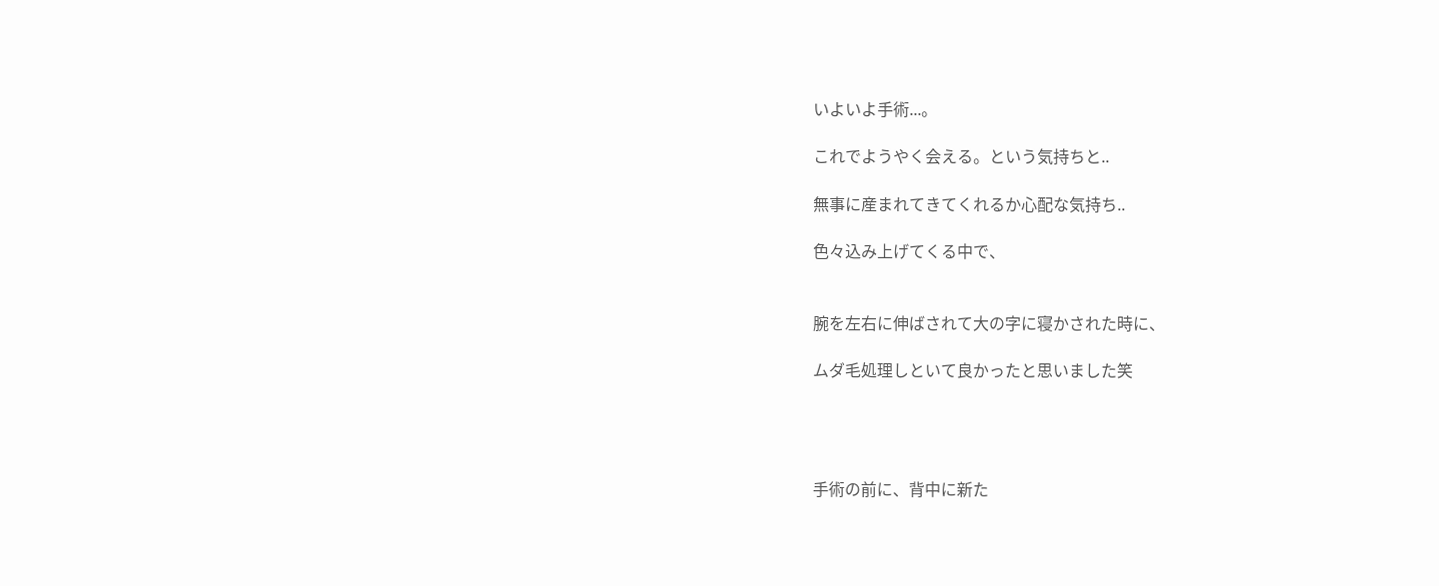いよいよ手術...。

これでようやく会える。という気持ちと..

無事に産まれてきてくれるか心配な気持ち..

色々込み上げてくる中で、


腕を左右に伸ばされて大の字に寝かされた時に、

ムダ毛処理しといて良かったと思いました笑




手術の前に、背中に新た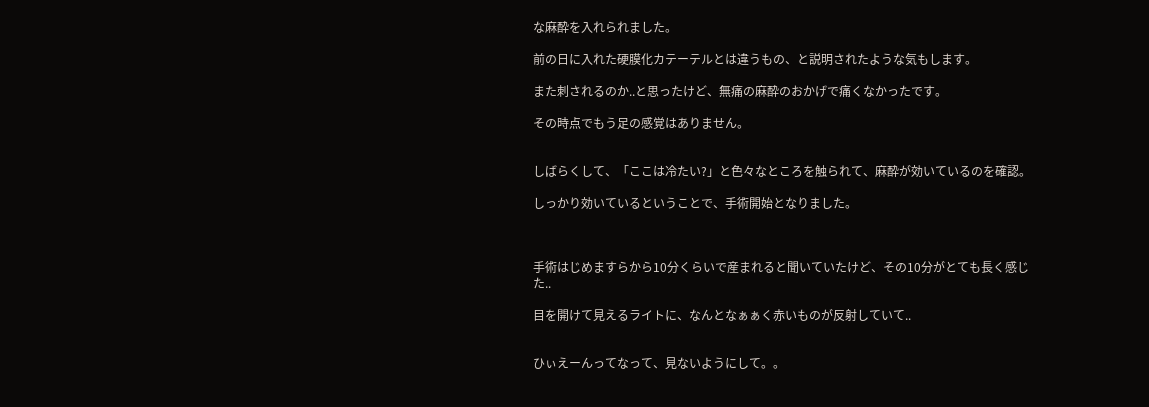な麻酔を入れられました。

前の日に入れた硬膜化カテーテルとは違うもの、と説明されたような気もします。

また刺されるのか..と思ったけど、無痛の麻酔のおかげで痛くなかったです。

その時点でもう足の感覚はありません。


しばらくして、「ここは冷たい?」と色々なところを触られて、麻酔が効いているのを確認。

しっかり効いているということで、手術開始となりました。



手術はじめますらから10分くらいで産まれると聞いていたけど、その10分がとても長く感じた..

目を開けて見えるライトに、なんとなぁぁく赤いものが反射していて..


ひぃえーんってなって、見ないようにして。。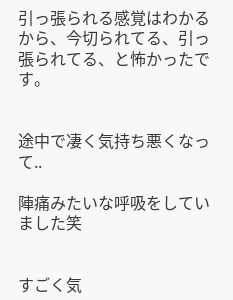引っ張られる感覚はわかるから、今切られてる、引っ張られてる、と怖かったです。


途中で凄く気持ち悪くなって..

陣痛みたいな呼吸をしていました笑


すごく気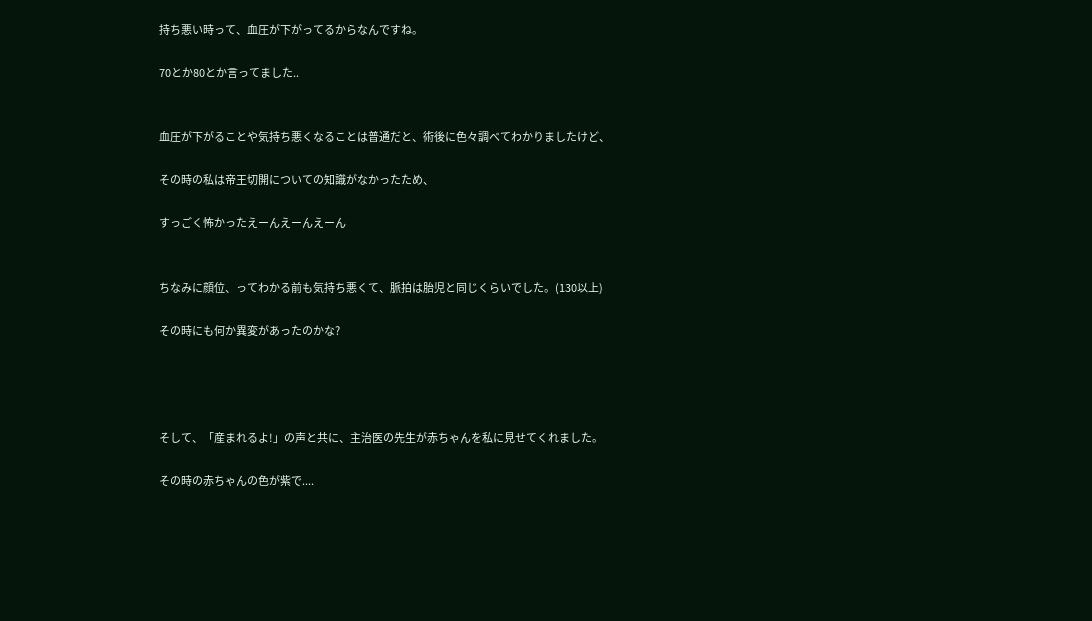持ち悪い時って、血圧が下がってるからなんですね。

70とか80とか言ってました..


血圧が下がることや気持ち悪くなることは普通だと、術後に色々調べてわかりましたけど、

その時の私は帝王切開についての知識がなかったため、

すっごく怖かったえーんえーんえーん


ちなみに顔位、ってわかる前も気持ち悪くて、脈拍は胎児と同じくらいでした。(130以上)

その時にも何か異変があったのかな?




そして、「産まれるよ!」の声と共に、主治医の先生が赤ちゃんを私に見せてくれました。

その時の赤ちゃんの色が紫で....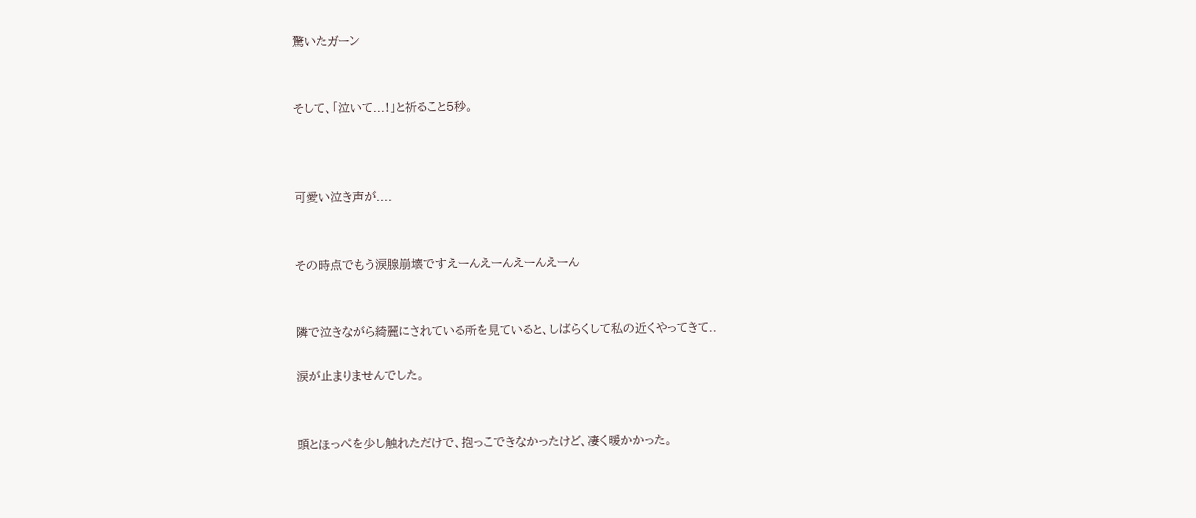驚いたガーン


そして、「泣いて...!」と祈ること5秒。



可愛い泣き声が....


その時点でもう涙腺崩壊ですえーんえーんえーんえーん


隣で泣きながら綺麗にされている所を見ていると、しばらくして私の近くやってきて..

涙が止まりませんでした。


頭とほっぺを少し触れただけで、抱っこできなかったけど、凄く暖かかった。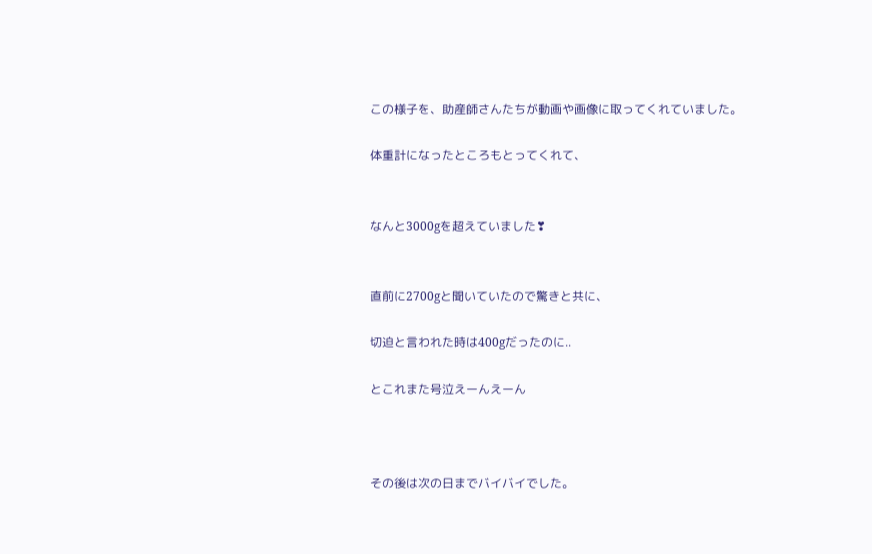この様子を、助産師さんたちが動画や画像に取ってくれていました。

体重計になったところもとってくれて、


なんと3000gを超えていました❣


直前に2700gと聞いていたので驚きと共に、

切迫と言われた時は400gだったのに..

とこれまた号泣えーんえーん



その後は次の日までバイバイでした。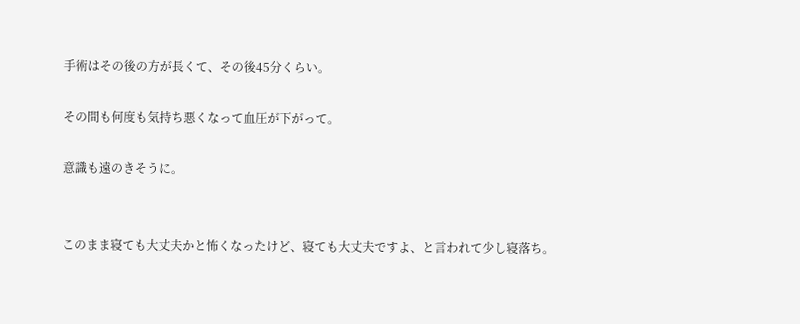手術はその後の方が長くて、その後45分くらい。

その間も何度も気持ち悪くなって血圧が下がって。

意識も遠のきそうに。


このまま寝ても大丈夫かと怖くなったけど、寝ても大丈夫ですよ、と言われて少し寝落ち。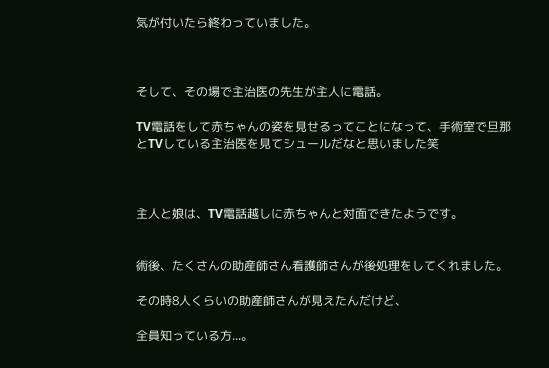気が付いたら終わっていました。



そして、その場で主治医の先生が主人に電話。

TV電話をして赤ちゃんの姿を見せるってことになって、手術室で旦那とTVしている主治医を見てシュールだなと思いました笑



主人と娘は、TV電話越しに赤ちゃんと対面できたようです。


術後、たくさんの助産師さん看護師さんが後処理をしてくれました。

その時8人くらいの助産師さんが見えたんだけど、

全員知っている方...。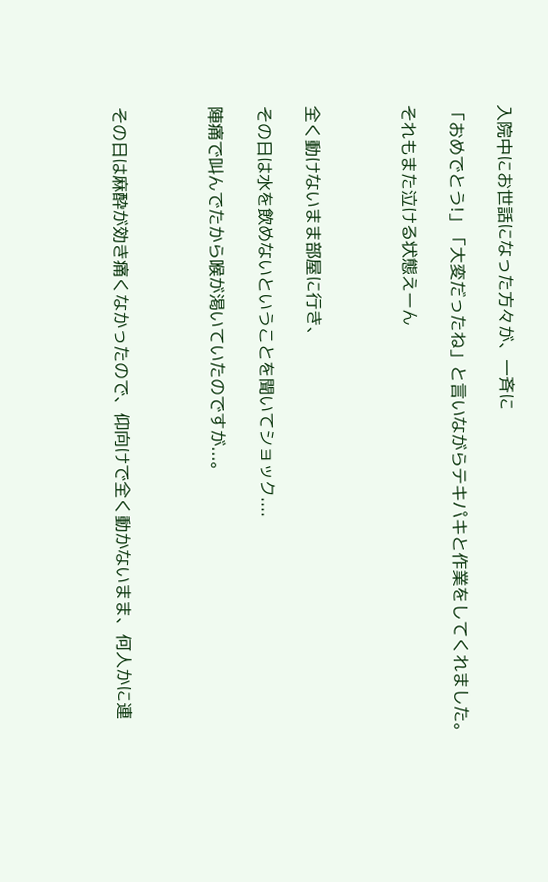入院中にお世話になった方々が、一斉に

「おめでとう!」「大変だったね」と言いながらテキパキと作業をしてくれました。

それもまた泣ける状態えーん



全く動けないまま部屋に行き、

その日は水を飲めないということを聞いてショック....

陣痛で叫んでたから喉が渇いていたのですが...。



その日は麻酔が効き痛くなかったので、仰向けで全く動かないまま、何人かに連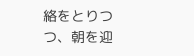絡をとりつつ、朝を迎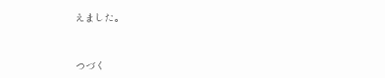えました。



つづく